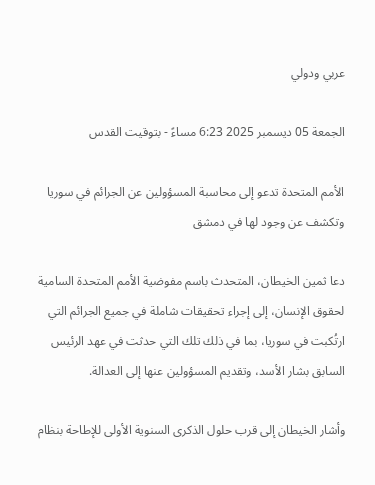عربي ودولي

الجمعة 05 ديسمبر 2025 6:23 مساءً - بتوقيت القدس

الأمم المتحدة تدعو إلى محاسبة المسؤولين عن الجرائم في سوريا وتكشف عن وجود لها في دمشق

دعا ثمين الخيطان، المتحدث باسم مفوضية الأمم المتحدة السامية لحقوق الإنسان، إلى إجراء تحقيقات شاملة في جميع الجرائم التي ارتُكبت في سوريا، بما في ذلك تلك التي حدثت في عهد الرئيس السابق بشار الأسد، وتقديم المسؤولين عنها إلى العدالة.

وأشار الخيطان إلى قرب حلول الذكرى السنوية الأولى للإطاحة بنظام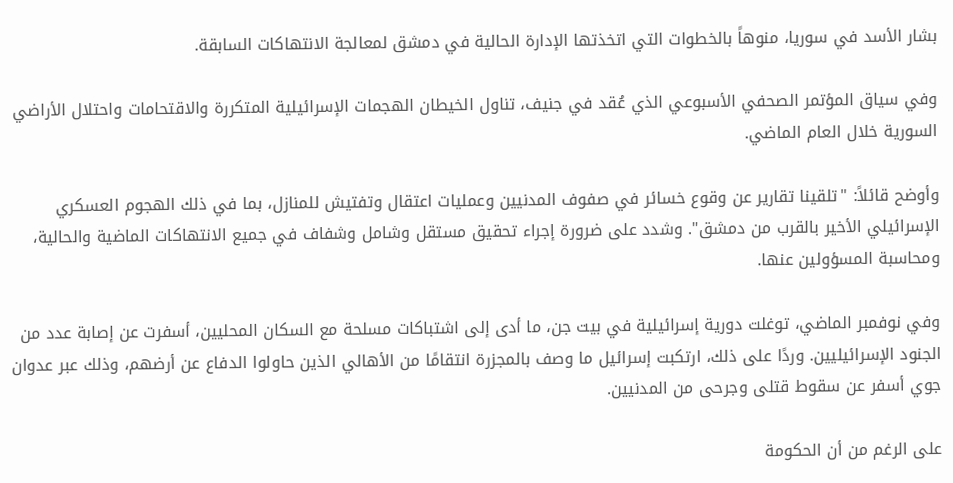بشار الأسد في سوريا، منوهاً بالخطوات التي اتخذتها الإدارة الحالية في دمشق لمعالجة الانتهاكات السابقة.

وفي سياق المؤتمر الصحفي الأسبوعي الذي عُقد في جنيف، تناول الخيطان الهجمات الإسرائيلية المتكررة والاقتحامات واحتلال الأراضي السورية خلال العام الماضي.

وأوضح قائلاً: "تلقينا تقارير عن وقوع خسائر في صفوف المدنيين وعمليات اعتقال وتفتيش للمنازل، بما في ذلك الهجوم العسكري الإسرائيلي الأخير بالقرب من دمشق". وشدد على ضرورة إجراء تحقيق مستقل وشامل وشفاف في جميع الانتهاكات الماضية والحالية، ومحاسبة المسؤولين عنها.

وفي نوفمبر الماضي، توغلت دورية إسرائيلية في بيت جن، ما أدى إلى اشتباكات مسلحة مع السكان المحليين، أسفرت عن إصابة عدد من الجنود الإسرائيليين. وردًا على ذلك، ارتكبت إسرائيل ما وصف بالمجزرة انتقامًا من الأهالي الذين حاولوا الدفاع عن أرضهم، وذلك عبر عدوان جوي أسفر عن سقوط قتلى وجرحى من المدنيين.

على الرغم من أن الحكومة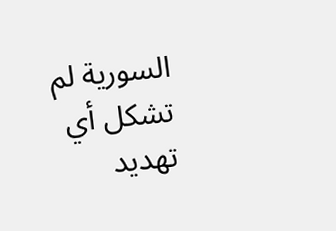السورية لم تشكل أي تهديد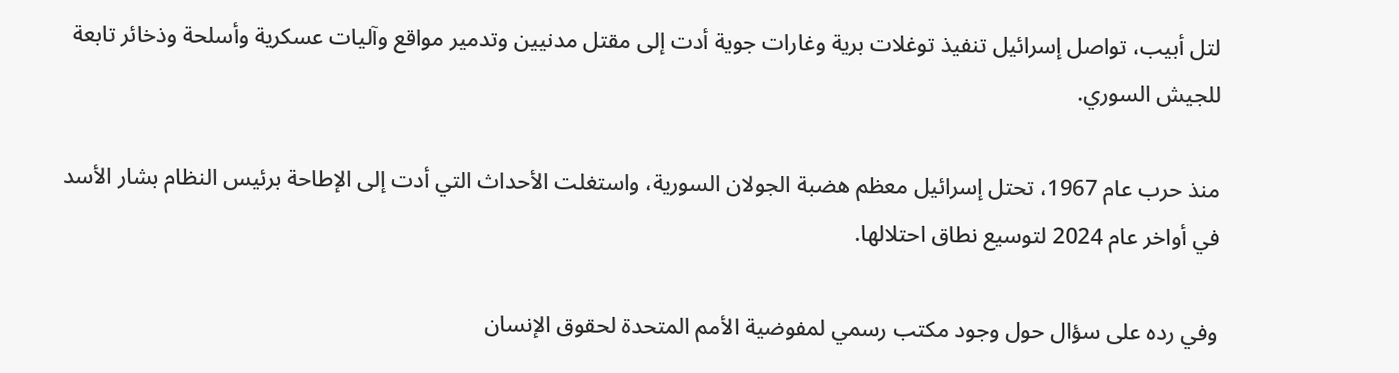لتل أبيب، تواصل إسرائيل تنفيذ توغلات برية وغارات جوية أدت إلى مقتل مدنيين وتدمير مواقع وآليات عسكرية وأسلحة وذخائر تابعة للجيش السوري.

منذ حرب عام 1967، تحتل إسرائيل معظم هضبة الجولان السورية، واستغلت الأحداث التي أدت إلى الإطاحة برئيس النظام بشار الأسد في أواخر عام 2024 لتوسيع نطاق احتلالها.

وفي رده على سؤال حول وجود مكتب رسمي لمفوضية الأمم المتحدة لحقوق الإنسان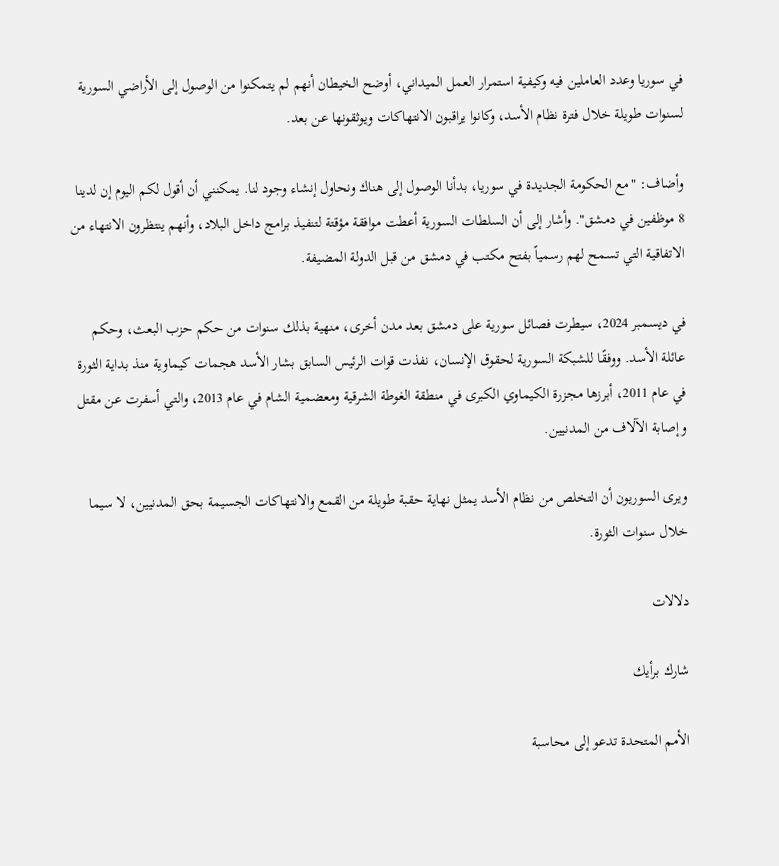في سوريا وعدد العاملين فيه وكيفية استمرار العمل الميداني، أوضح الخيطان أنهم لم يتمكنوا من الوصول إلى الأراضي السورية لسنوات طويلة خلال فترة نظام الأسد، وكانوا يراقبون الانتهاكات ويوثقونها عن بعد.

وأضاف: "مع الحكومة الجديدة في سوريا، بدأنا الوصول إلى هناك ونحاول إنشاء وجود لنا. يمكنني أن أقول لكم اليوم إن لدينا 8 موظفين في دمشق". وأشار إلى أن السلطات السورية أعطت موافقة مؤقتة لتنفيذ برامج داخل البلاد، وأنهم ينتظرون الانتهاء من الاتفاقية التي تسمح لهم رسمياً بفتح مكتب في دمشق من قبل الدولة المضيفة.

في ديسمبر 2024، سيطرت فصائل سورية على دمشق بعد مدن أخرى، منهية بذلك سنوات من حكم حزب البعث، وحكم عائلة الأسد. ووفقًا للشبكة السورية لحقوق الإنسان، نفذت قوات الرئيس السابق بشار الأسد هجمات كيماوية منذ بداية الثورة في عام 2011، أبرزها مجزرة الكيماوي الكبرى في منطقة الغوطة الشرقية ومعضمية الشام في عام 2013، والتي أسفرت عن مقتل وإصابة الآلاف من المدنيين.

ويرى السوريون أن التخلص من نظام الأسد يمثل نهاية حقبة طويلة من القمع والانتهاكات الجسيمة بحق المدنيين، لا سيما خلال سنوات الثورة.

دلالات

شارك برأيك

الأمم المتحدة تدعو إلى محاسبة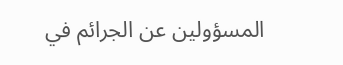المسؤولين عن الجرائم في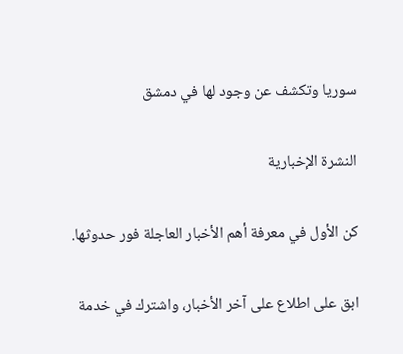سوريا وتكشف عن وجود لها في دمشق

النشرة الإخبارية

كن الأول في معرفة أهم الأخبار العاجلة فور حدوثها.

ابق على اطلاع على آخر الأخبار، واشترك في خدمة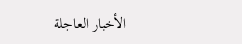الأخبار العاجلة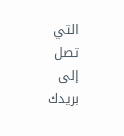التي تصل إلى بريدك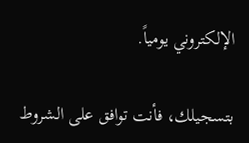الإلكتروني يومياً.

بتسجيلك، فأنت توافق على الشروط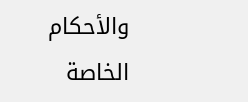والأحكام الخاصة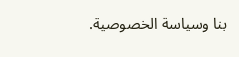بنا وسياسة الخصوصية.